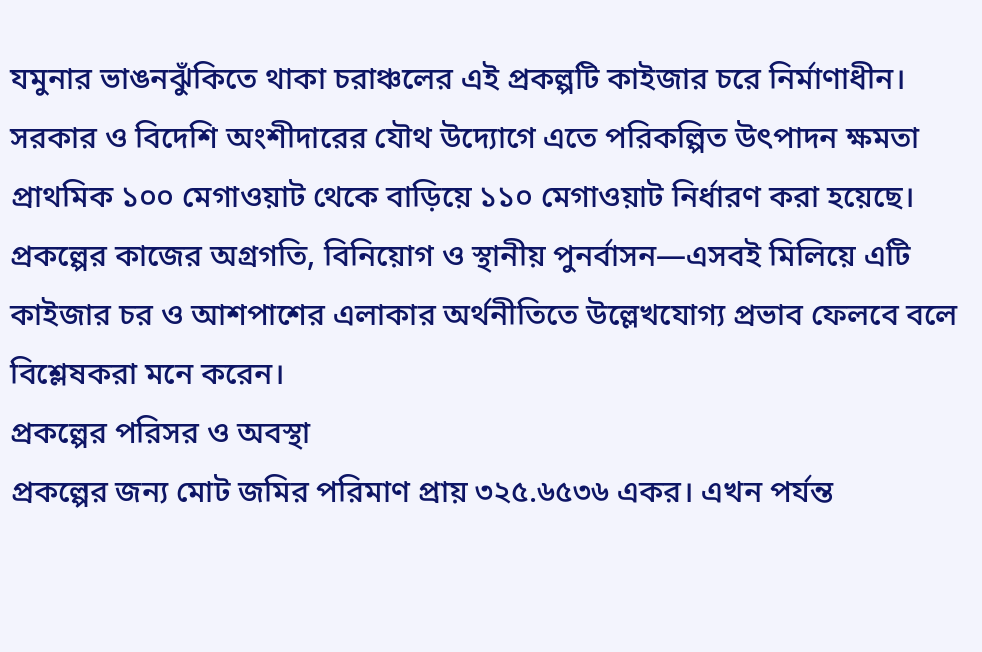যমুনার ভাঙনঝুঁকিতে থাকা চরাঞ্চলের এই প্রকল্পটি কাইজার চরে নির্মাণাধীন। সরকার ও বিদেশি অংশীদারের যৌথ উদ্যোগে এতে পরিকল্পিত উৎপাদন ক্ষমতা প্রাথমিক ১০০ মেগাওয়াট থেকে বাড়িয়ে ১১০ মেগাওয়াট নির্ধারণ করা হয়েছে। প্রকল্পের কাজের অগ্রগতি, বিনিয়োগ ও স্থানীয় পুনর্বাসন—এসবই মিলিয়ে এটি কাইজার চর ও আশপাশের এলাকার অর্থনীতিতে উল্লেখযোগ্য প্রভাব ফেলবে বলে বিশ্লেষকরা মনে করেন।
প্রকল্পের পরিসর ও অবস্থা
প্রকল্পের জন্য মোট জমির পরিমাণ প্রায় ৩২৫.৬৫৩৬ একর। এখন পর্যন্ত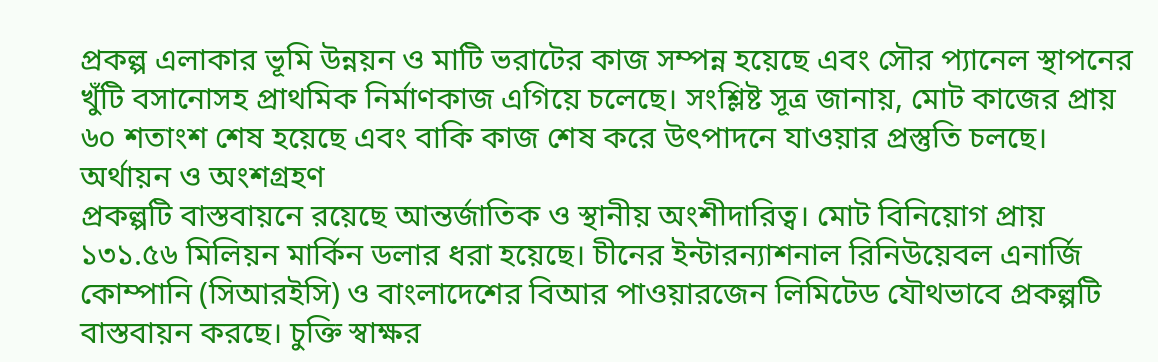প্রকল্প এলাকার ভূমি উন্নয়ন ও মাটি ভরাটের কাজ সম্পন্ন হয়েছে এবং সৌর প্যানেল স্থাপনের খুঁটি বসানোসহ প্রাথমিক নির্মাণকাজ এগিয়ে চলেছে। সংশ্লিষ্ট সূত্র জানায়, মোট কাজের প্রায় ৬০ শতাংশ শেষ হয়েছে এবং বাকি কাজ শেষ করে উৎপাদনে যাওয়ার প্রস্তুতি চলছে।
অর্থায়ন ও অংশগ্রহণ
প্রকল্পটি বাস্তবায়নে রয়েছে আন্তর্জাতিক ও স্থানীয় অংশীদারিত্ব। মোট বিনিয়োগ প্রায় ১৩১.৫৬ মিলিয়ন মার্কিন ডলার ধরা হয়েছে। চীনের ইন্টারন্যাশনাল রিনিউয়েবল এনার্জি কোম্পানি (সিআরইসি) ও বাংলাদেশের বিআর পাওয়ারজেন লিমিটেড যৌথভাবে প্রকল্পটি বাস্তবায়ন করছে। চুক্তি স্বাক্ষর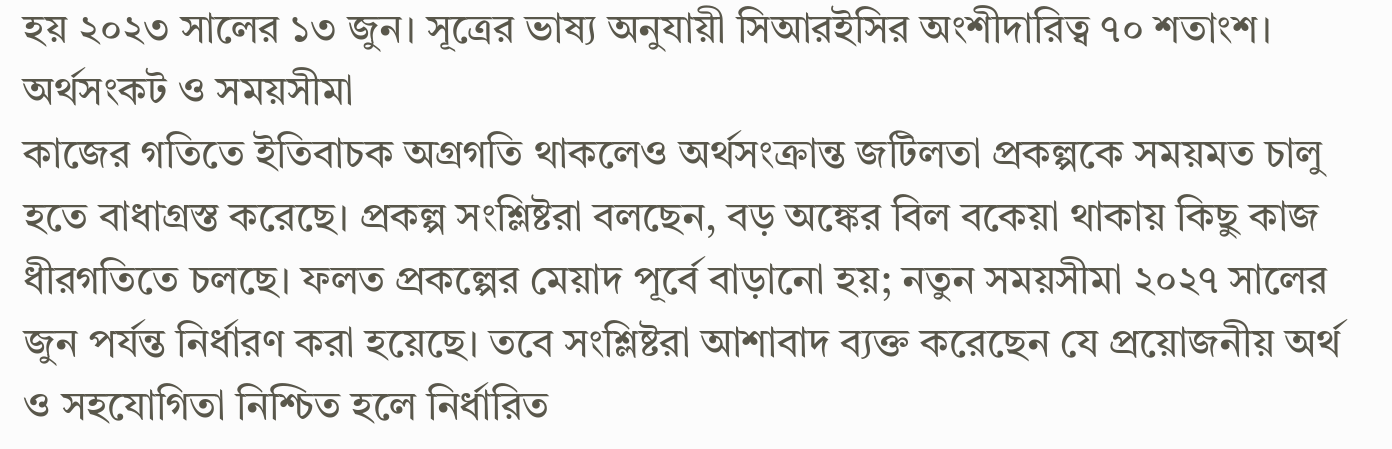হয় ২০২৩ সালের ১৩ জুন। সূত্রের ভাষ্য অনুযায়ী সিআরইসির অংশীদারিত্ব ৭০ শতাংশ।
অর্থসংকট ও সময়সীমা
কাজের গতিতে ইতিবাচক অগ্রগতি থাকলেও অর্থসংক্রান্ত জটিলতা প্রকল্পকে সময়মত চালু হতে বাধাগ্রস্ত করেছে। প্রকল্প সংশ্লিষ্টরা বলছেন, বড় অঙ্কের বিল বকেয়া থাকায় কিছু কাজ ধীরগতিতে চলছে। ফলত প্রকল্পের মেয়াদ পূর্বে বাড়ানো হয়; নতুন সময়সীমা ২০২৭ সালের জুন পর্যন্ত নির্ধারণ করা হয়েছে। তবে সংশ্লিষ্টরা আশাবাদ ব্যক্ত করেছেন যে প্রয়োজনীয় অর্থ ও সহযোগিতা নিশ্চিত হলে নির্ধারিত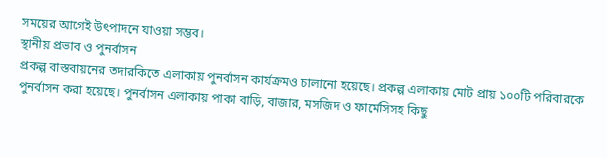সময়ের আগেই উৎপাদনে যাওয়া সম্ভব।
স্থানীয় প্রভাব ও পুনর্বাসন
প্রকল্প বাস্তবায়নের তদারকিতে এলাকায় পুনর্বাসন কার্যক্রমও চালানো হয়েছে। প্রকল্প এলাকায় মোট প্রায় ১০০টি পরিবারকে পুনর্বাসন করা হয়েছে। পুনর্বাসন এলাকায় পাকা বাড়ি, বাজার, মসজিদ ও ফার্মেসিসহ কিছু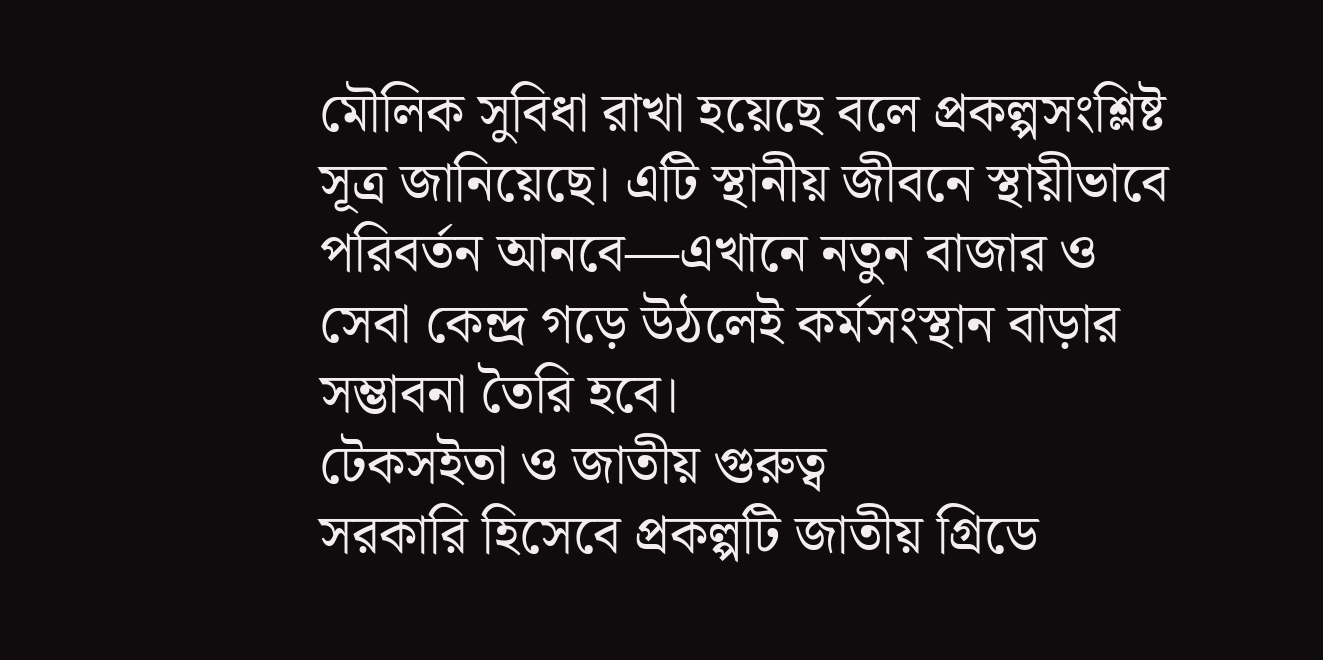মৌলিক সুবিধা রাখা হয়েছে বলে প্রকল্পসংশ্লিষ্ট সূত্র জানিয়েছে। এটি স্থানীয় জীবনে স্থায়ীভাবে পরিবর্তন আনবে—এখানে নতুন বাজার ও সেবা কেন্দ্র গড়ে উঠলেই কর্মসংস্থান বাড়ার সম্ভাবনা তৈরি হবে।
টেকসইতা ও জাতীয় গুরুত্ব
সরকারি হিসেবে প্রকল্পটি জাতীয় গ্রিডে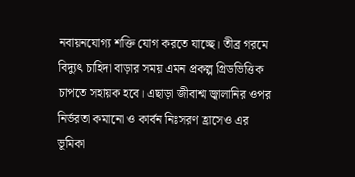নবায়নযোগ্য শক্তি যোগ করতে যাচ্ছে। তীব্র গরমে বিদ্যুৎ চাহিদা বাড়ার সময় এমন প্রকল্প গ্রিডভিত্তিক চাপতে সহায়ক হবে। এছাড়া জীবাশ্ম জ্বালানির ওপর নির্ভরতা কমানো ও কার্বন নিঃসরণ হ্রাসেও এর ভূমিকা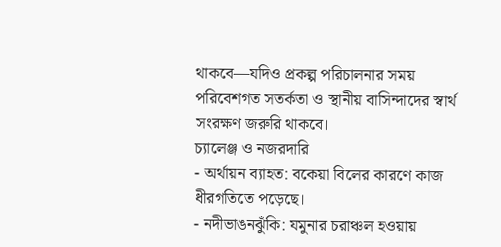থাকবে—যদিও প্রকল্প পরিচালনার সময় পরিবেশগত সতর্কতা ও স্থানীয় বাসিন্দাদের স্বার্থ সংরক্ষণ জরুরি থাকবে।
চ্যালেঞ্জ ও নজরদারি
- অর্থায়ন ব্যাহত: বকেয়া বিলের কারণে কাজ ধীরগতিতে পড়েছে।
- নদীভাঙনঝুঁকি: যমুনার চরাঞ্চল হওয়ায়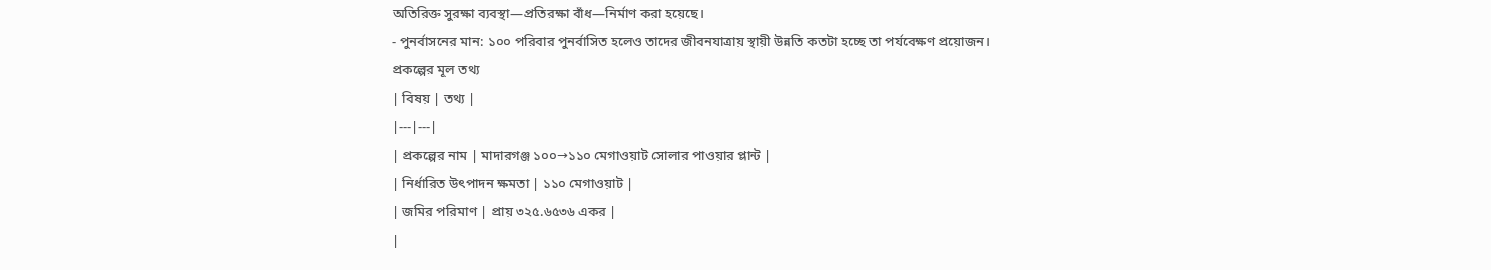অতিরিক্ত সুরক্ষা ব্যবস্থা—প্রতিরক্ষা বাঁধ—নির্মাণ করা হয়েছে।
- পুনর্বাসনের মান: ১০০ পরিবার পুনর্বাসিত হলেও তাদের জীবনযাত্রায় স্থায়ী উন্নতি কতটা হচ্ছে তা পর্যবেক্ষণ প্রয়োজন।
প্রকল্পের মূল তথ্য
| বিষয় | তথ্য |
|---|---|
| প্রকল্পের নাম | মাদারগঞ্জ ১০০→১১০ মেগাওয়াট সোলার পাওয়ার প্লান্ট |
| নির্ধারিত উৎপাদন ক্ষমতা | ১১০ মেগাওয়াট |
| জমির পরিমাণ | প্রায় ৩২৫.৬৫৩৬ একর |
|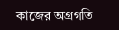কাজের অগ্রগতি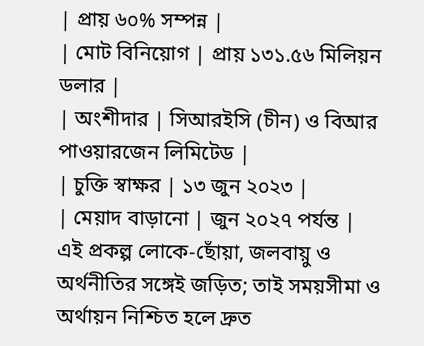| প্রায় ৬০% সম্পন্ন |
| মোট বিনিয়োগ | প্রায় ১৩১.৫৬ মিলিয়ন ডলার |
| অংশীদার | সিআরইসি (চীন) ও বিআর পাওয়ারজেন লিমিটেড |
| চুক্তি স্বাক্ষর | ১৩ জুন ২০২৩ |
| মেয়াদ বাড়ানো | জুন ২০২৭ পর্যন্ত |
এই প্রকল্প লোকে-ছোঁয়া, জলবায়ু ও অর্থনীতির সঙ্গেই জড়িত; তাই সময়সীমা ও অর্থায়ন নিশ্চিত হলে দ্রুত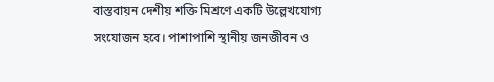বাস্তবায়ন দেশীয় শক্তি মিশ্রণে একটি উল্লেখযোগ্য সংযোজন হবে। পাশাপাশি স্থানীয় জনজীবন ও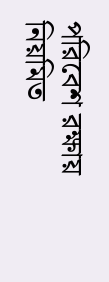পরিবেশ রক্ষায় নিয়মিত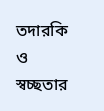তদারকি ও স্বচ্ছতার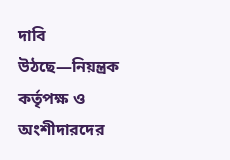দাবি উঠছে—নিয়ন্ত্রক কর্তৃপক্ষ ও অংশীদারদের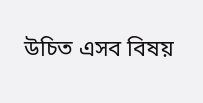উচিত এসব বিষয়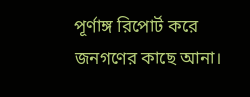পূর্ণাঙ্গ রিপোর্ট করে জনগণের কাছে আনা।